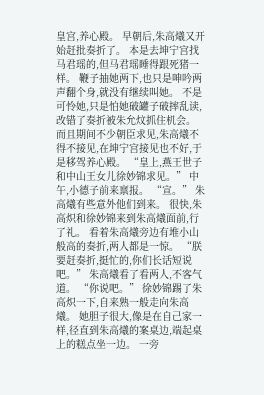皇宫,养心殿。 早朝后,朱高爔又开始赶批奏折了。 本是去坤宁宫找马君瑶的,但马君瑶睡得跟死猪一样。 鞭子抽她两下,也只是呻吟两声翻个身,就没有继续叫她。 不是可怜她,只是怕她破罐子破摔乱读,改错了奏折被朱允炆抓住机会。 而且期间不少朝臣求见,朱高爔不得不接见,在坤宁宫接见也不好,于是移驾养心殿。 “皇上,燕王世子和中山王女儿徐妙锦求见。” 中午,小德子前来禀报。 “宣。” 朱高爔有些意外他们到来。 很快,朱高炽和徐妙锦来到朱高爔面前,行了礼。 看着朱高爔旁边有堆小山般高的奏折,两人都是一惊。 “朕要赶奏折,挺忙的,你们长话短说吧。” 朱高爔看了看两人,不客气道。 “你说吧。” 徐妙锦踢了朱高炽一下,自来熟一般走向朱高爔。 她胆子很大,像是在自己家一样,径直到朱高爔的案桌边,端起桌上的糕点坐一边。 一旁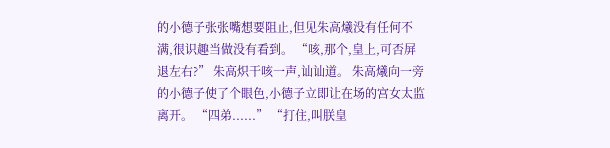的小德子张张嘴想要阻止,但见朱高爔没有任何不满,很识趣当做没有看到。 “咳,那个,皇上,可否屏退左右?” 朱高炽干咳一声,讪讪道。 朱高爔向一旁的小德子使了个眼色,小德子立即让在场的宫女太监离开。 “四弟......” “打住,叫朕皇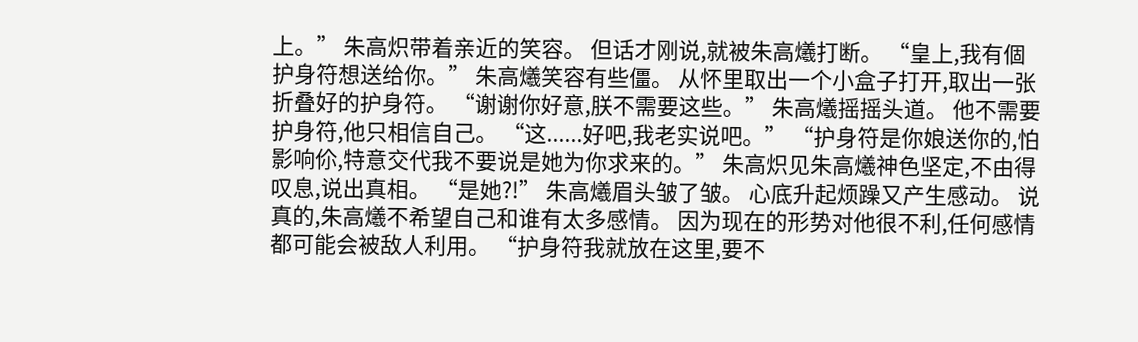上。” 朱高炽带着亲近的笑容。 但话才刚说,就被朱高爔打断。 “皇上,我有個护身符想送给你。” 朱高爔笑容有些僵。 从怀里取出一个小盒子打开,取出一张折叠好的护身符。 “谢谢你好意,朕不需要这些。” 朱高爔摇摇头道。 他不需要护身符,他只相信自己。 “这......好吧,我老实说吧。” “护身符是你娘送你的,怕影响伱,特意交代我不要说是她为你求来的。” 朱高炽见朱高爔神色坚定,不由得叹息,说出真相。 “是她?!” 朱高爔眉头皱了皱。 心底升起烦躁又产生感动。 说真的,朱高爔不希望自己和谁有太多感情。 因为现在的形势对他很不利,任何感情都可能会被敌人利用。 “护身符我就放在这里,要不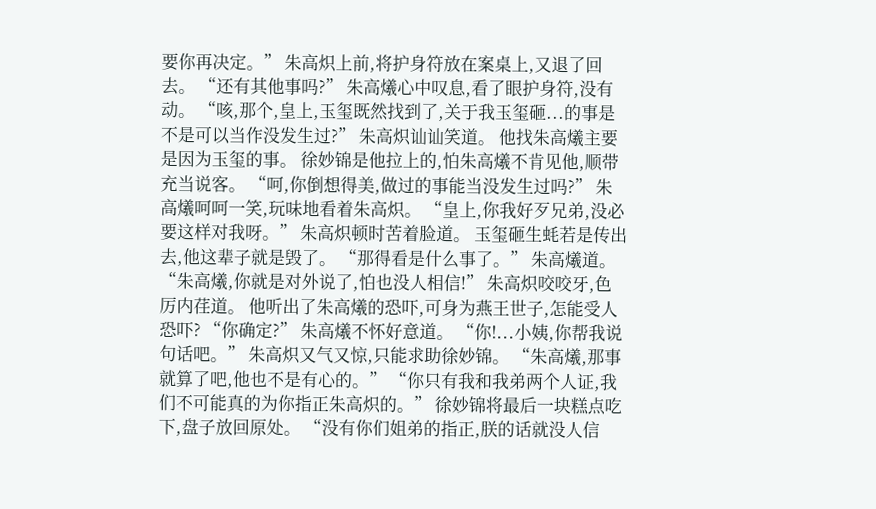要你再决定。” 朱高炽上前,将护身符放在案桌上,又退了回去。 “还有其他事吗?” 朱高爔心中叹息,看了眼护身符,没有动。 “咳,那个,皇上,玉玺既然找到了,关于我玉玺砸...的事是不是可以当作没发生过?” 朱高炽讪讪笑道。 他找朱高爔主要是因为玉玺的事。 徐妙锦是他拉上的,怕朱高爔不肯见他,顺带充当说客。 “呵,你倒想得美,做过的事能当没发生过吗?” 朱高爔呵呵一笑,玩味地看着朱高炽。 “皇上,你我好歹兄弟,没必要这样对我呀。” 朱高炽顿时苦着脸道。 玉玺砸生蚝若是传出去,他这辈子就是毁了。 “那得看是什么事了。” 朱高爔道。 “朱高爔,你就是对外说了,怕也没人相信!” 朱高炽咬咬牙,色厉内荏道。 他听出了朱高爔的恐吓,可身为燕王世子,怎能受人恐吓? “你确定?” 朱高爔不怀好意道。 “你!...小姨,你帮我说句话吧。” 朱高炽又气又惊,只能求助徐妙锦。 “朱高爔,那事就算了吧,他也不是有心的。” “你只有我和我弟两个人证,我们不可能真的为你指正朱高炽的。” 徐妙锦将最后一块糕点吃下,盘子放回原处。 “没有你们姐弟的指正,朕的话就没人信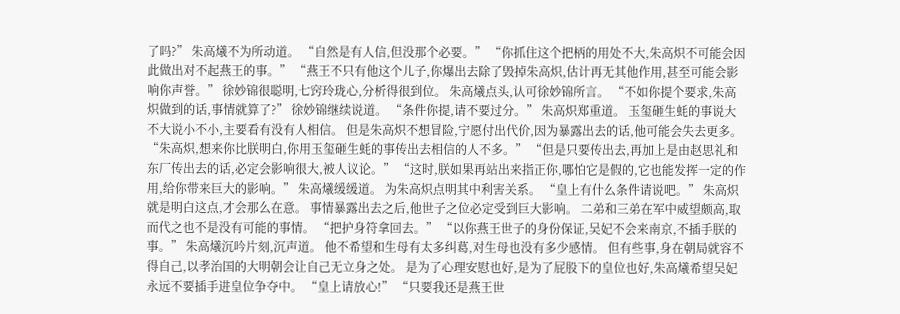了吗?” 朱高爔不为所动道。 “自然是有人信,但没那个必要。” “你抓住这个把柄的用处不大,朱高炽不可能会因此做出对不起燕王的事。” “燕王不只有他这个儿子,你爆出去除了毁掉朱高炽,估计再无其他作用,甚至可能会影响你声誉。” 徐妙锦很聪明,七窍玲珑心,分析得很到位。 朱高爔点头,认可徐妙锦所言。 “不如你提个要求,朱高炽做到的话,事情就算了?” 徐妙锦继续说道。 “条件你提,请不要过分。” 朱高炽郑重道。 玉玺砸生蚝的事说大不大说小不小,主要看有没有人相信。 但是朱高炽不想冒险,宁愿付出代价,因为暴露出去的话,他可能会失去更多。 “朱高炽,想来你比朕明白,你用玉玺砸生蚝的事传出去相信的人不多。” “但是只要传出去,再加上是由赵思礼和东厂传出去的话,必定会影响很大,被人议论。” “这时,朕如果再站出来指正你,哪怕它是假的,它也能发挥一定的作用,给你带来巨大的影响。” 朱高爔缓缓道。 为朱高炽点明其中利害关系。 “皇上有什么条件请说吧。” 朱高炽就是明白这点,才会那么在意。 事情暴露出去之后,他世子之位必定受到巨大影响。 二弟和三弟在军中威望颇高,取而代之也不是没有可能的事情。 “把护身符拿回去。” “以你燕王世子的身份保证,吴妃不会来南京,不插手朕的事。” 朱高爔沉吟片刻,沉声道。 他不希望和生母有太多纠葛,对生母也没有多少感情。 但有些事,身在朝局就容不得自己,以孝治国的大明朝会让自己无立身之处。 是为了心理安慰也好,是为了屁股下的皇位也好,朱高爔希望吴妃永远不要插手进皇位争夺中。 “皇上请放心!” “只要我还是燕王世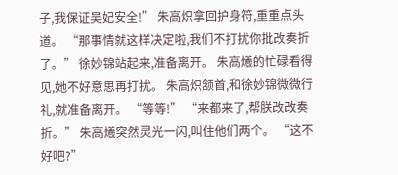子,我保证吴妃安全!” 朱高炽拿回护身符,重重点头道。 “那事情就这样决定啦,我们不打扰你批改奏折了。” 徐妙锦站起来,准备离开。 朱高爔的忙碌看得见,她不好意思再打扰。 朱高炽颔首,和徐妙锦微微行礼,就准备离开。 “等等!” “来都来了,帮朕改改奏折。” 朱高爔突然灵光一闪,叫住他们两个。 “这不好吧?”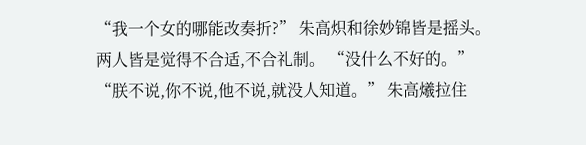“我一个女的哪能改奏折?” 朱高炽和徐妙锦皆是摇头。 两人皆是觉得不合适,不合礼制。 “没什么不好的。” “朕不说,你不说,他不说,就没人知道。” 朱高爔拉住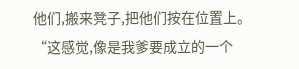他们,搬来凳子,把他们按在位置上。 “这感觉,像是我爹要成立的一个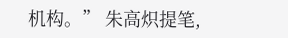机构。” 朱高炽提笔,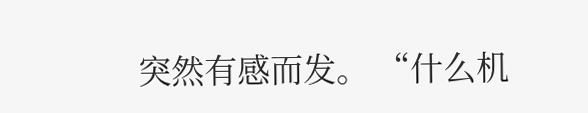突然有感而发。 “什么机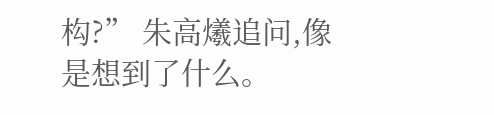构?” 朱高爔追问,像是想到了什么。